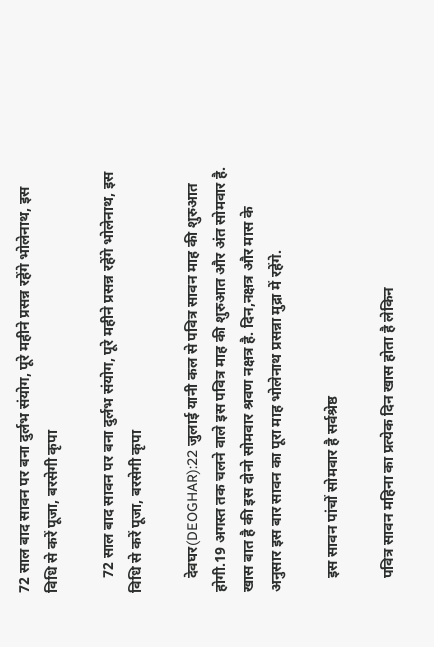72 साल बाद सावन पर बना दुर्लभ संयोग, पूरे महीने प्रसन्न रहेंगे भोलेनाथ, इस विधि से करें पूजा, बरसेगी कृपा

    72 साल बाद सावन पर बना दुर्लभ संयोग, पूरे महीने प्रसन्न रहेंगे भोलेनाथ, इस विधि से करें पूजा, बरसेगी कृपा

    देवघर(DEOGHAR):22 जुलाई यानी कल से पवित्र सावन माह की शुरुआत होगी.19 अगस्त तक चलने वाले इस पवित्र माह की शुरुआत और अंत सोमवार है. खास बात है की इस दोनो सोमवार श्रवण नक्षत्र है. दिन,नक्षत्र और मास के अनुसार इस बार सावन का पूरा माह भोलेनाथ प्रसन्ना मुद्रा में रहेंगे.

    इस सावन पांचों सोमवार है सर्वश्रेष्ठ

    पवित्र सावन महिना का प्रत्येक दिन खास होता है लेकिन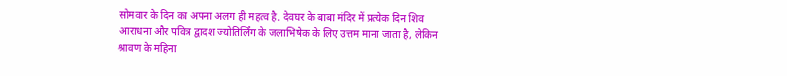सोमवार के दिन का अपना अलग ही महत्व है. देवघर के बाबा मंदिर में प्रत्येक दिन शिव आराधना और पवित्र द्वादश ज्योतिर्लिंग के जलाभिषेक के लिए उत्तम माना जाता है, लेकिन श्रावण के महिना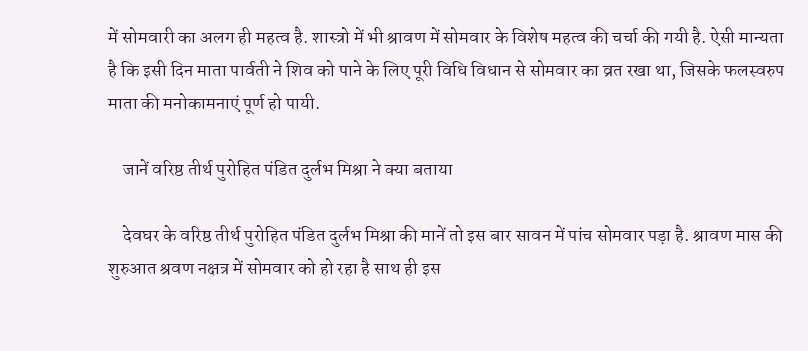में सोमवारी का अलग ही महत्व है. शास्त्रो में भी श्रावण में सोमवार के विशेष महत्व की चर्चा की गयी है. ऐसी मान्यता है कि इसी दिन माता पार्वती ने शिव को पाने के लिए पूरी विधि विधान से सोमवार का व्रत रखा था, जिसके फलस्वरुप माता की मनोकामनाएं पूर्ण हो पायी.

    जानें वरिष्ठ तीर्थ पुरोहित पंडित दुर्लभ मिश्रा ने क्या बताया

    देवघर के वरिष्ठ तीर्थ पुरोहित पंडित दुर्लभ मिश्रा की मानें तो इस बार सावन में पांच सोमवार पड़ा है. श्रावण मास की शुरुआत श्रवण नक्षत्र में सोमवार को हो रहा है साथ ही इस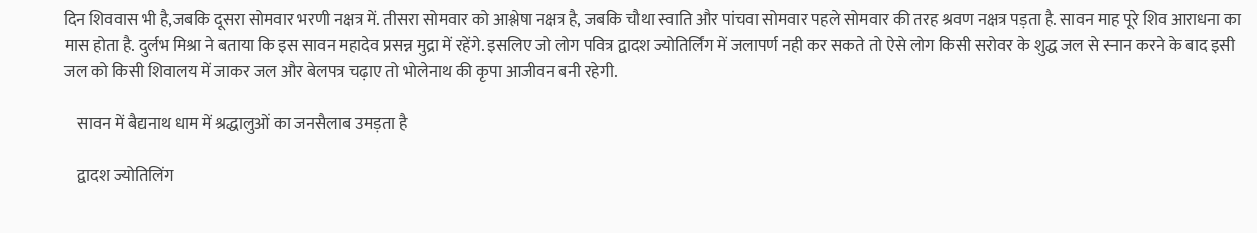दिन शिववास भी है,जबकि दूसरा सोमवार भरणी नक्षत्र में. तीसरा सोमवार को आश्लेषा नक्षत्र है, जबकि चौथा स्वाति और पांचवा सोमवार पहले सोमवार की तरह श्रवण नक्षत्र पड़ता है. सावन माह पूरे शिव आराधना का मास होता है. दुर्लभ मिश्रा ने बताया कि इस सावन महादेव प्रसन्न मुद्रा में रहेंगे. इसलिए जो लोग पवित्र द्वादश ज्योतिर्लिंग में जलापर्ण नही कर सकते तो ऐसे लोग किसी सरोवर के शुद्ध जल से स्नान करने के बाद इसी जल को किसी शिवालय में जाकर जल और बेलपत्र चढ़ाए तो भोलेनाथ की कृपा आजीवन बनी रहेगी.

    सावन में बैद्यनाथ धाम में श्रद्धालुओं का जनसैलाब उमड़ता है

    द्वादश ज्योतिलिंग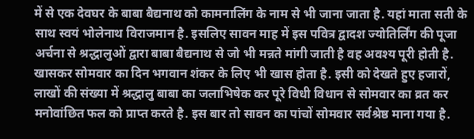में से एक देवघर के बाबा बैद्यनाथ को कामनालिंग के नाम से भी जाना जाता है. यहां माता सती के साथ स्वयं भोलेनाथ विराजमान है. इसलिए सावन माह में इस पवित्र द्वादश ज्योतिर्लिंग की पूजा अर्चना से श्रद्धालुओं द्वारा बाबा बैद्यनाथ से जो भी मन्नते मांगी जाती है वह अवश्य पूरी होती है. खासकर सोमवार का दिन भगवान शंकर के लिए भी खास होता है. इसी को देखते हुए हजारों, लाखों की संख्या में श्रद्धालु बाबा का जलाभिषेक कर पूरे विधी विधान से सोमवार का व्रत कर मनोवांछित फल को प्राप्त करते है. इस बार तो सावन का पांचों सोमवार सर्वश्रेष्ठ माना गया है.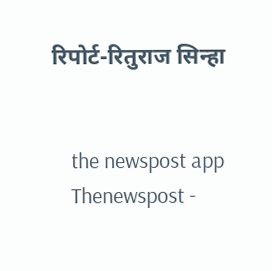रिपोर्ट-रितुराज सिन्हा


    the newspost app
    Thenewspost -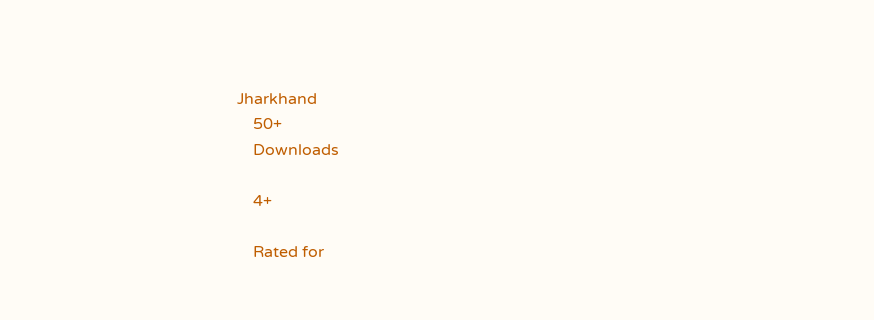Jharkhand
    50+
    Downloads

    4+

    Rated for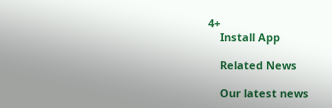4+
    Install App

    Related News

    Our latest news